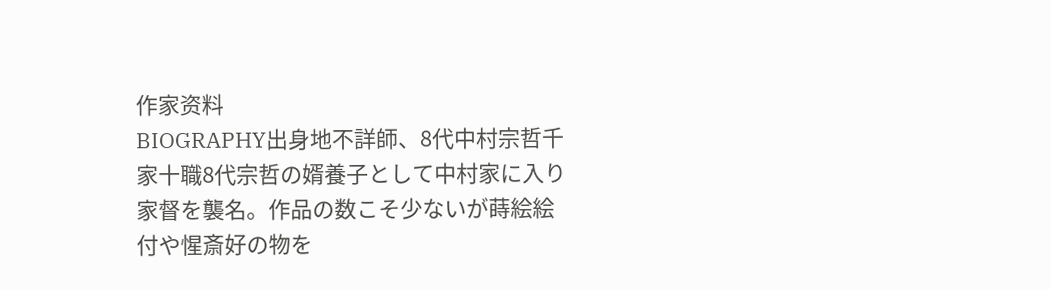作家资料
BIOGRAPHY出身地不詳師、8代中村宗哲千家十職8代宗哲の婿養子として中村家に入り家督を襲名。作品の数こそ少ないが蒔絵絵付や惺斎好の物を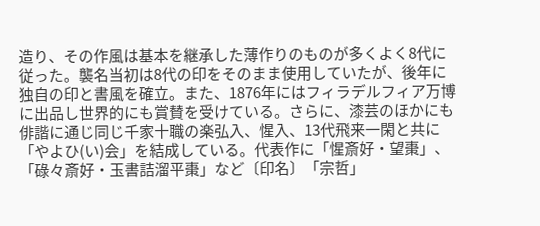造り、その作風は基本を継承した薄作りのものが多くよく8代に従った。襲名当初は8代の印をそのまま使用していたが、後年に独自の印と書風を確立。また、1876年にはフィラデルフィア万博に出品し世界的にも賞賛を受けている。さらに、漆芸のほかにも俳諧に通じ同じ千家十職の楽弘入、惺入、13代飛来一閑と共に「やよひ(い)会」を結成している。代表作に「惺斎好・望棗」、「碌々斎好・玉書詰溜平棗」など〔印名〕「宗哲」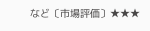など〔市場評価〕★★★